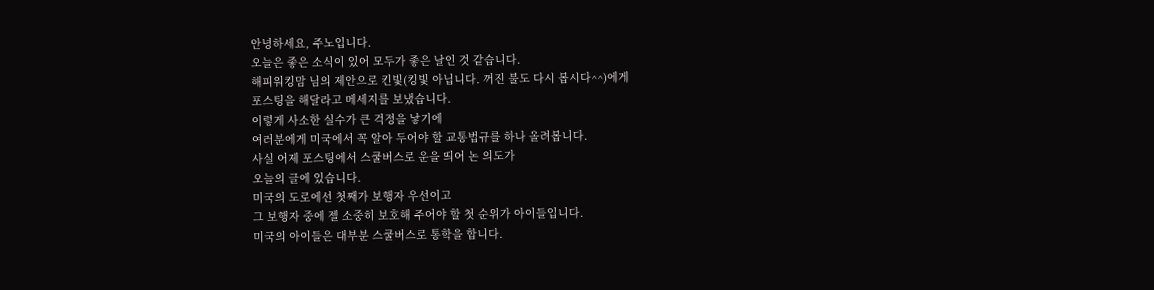안녕하세요, 주노입니다.
오늘은 좋은 소식이 있어 모두가 좋은 날인 것 같습니다.
해피워킹맘 님의 제안으로 킨빛(킹빛 아닙니다. 꺼진 불도 다시 봅시다^^)에게
포스팅을 해달라고 메세지를 보냈습니다.
이렇게 사소한 실수가 큰 걱정을 낳기에
여러분에게 미국에서 꼭 알아 두어야 할 교통법규를 하나 올려봅니다.
사실 어제 포스팅에서 스쿨버스로 운을 띄어 논 의도가
오늘의 글에 있습니다.
미국의 도로에선 첫째가 보행자 우선이고
그 보행자 중에 젤 소중히 보호해 주어야 할 첫 순위가 아이들입니다.
미국의 아이들은 대부분 스쿨버스로 통학을 합니다.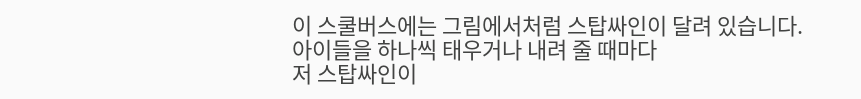이 스쿨버스에는 그림에서처럼 스탑싸인이 달려 있습니다.
아이들을 하나씩 태우거나 내려 줄 때마다
저 스탑싸인이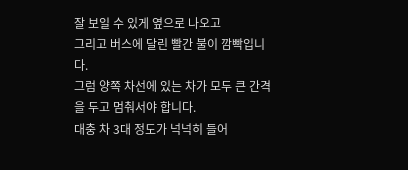잘 보일 수 있게 옆으로 나오고
그리고 버스에 달린 빨간 불이 깜빡입니다.
그럼 양쪽 차선에 있는 차가 모두 큰 간격을 두고 멈춰서야 합니다.
대충 차 3대 정도가 넉넉히 들어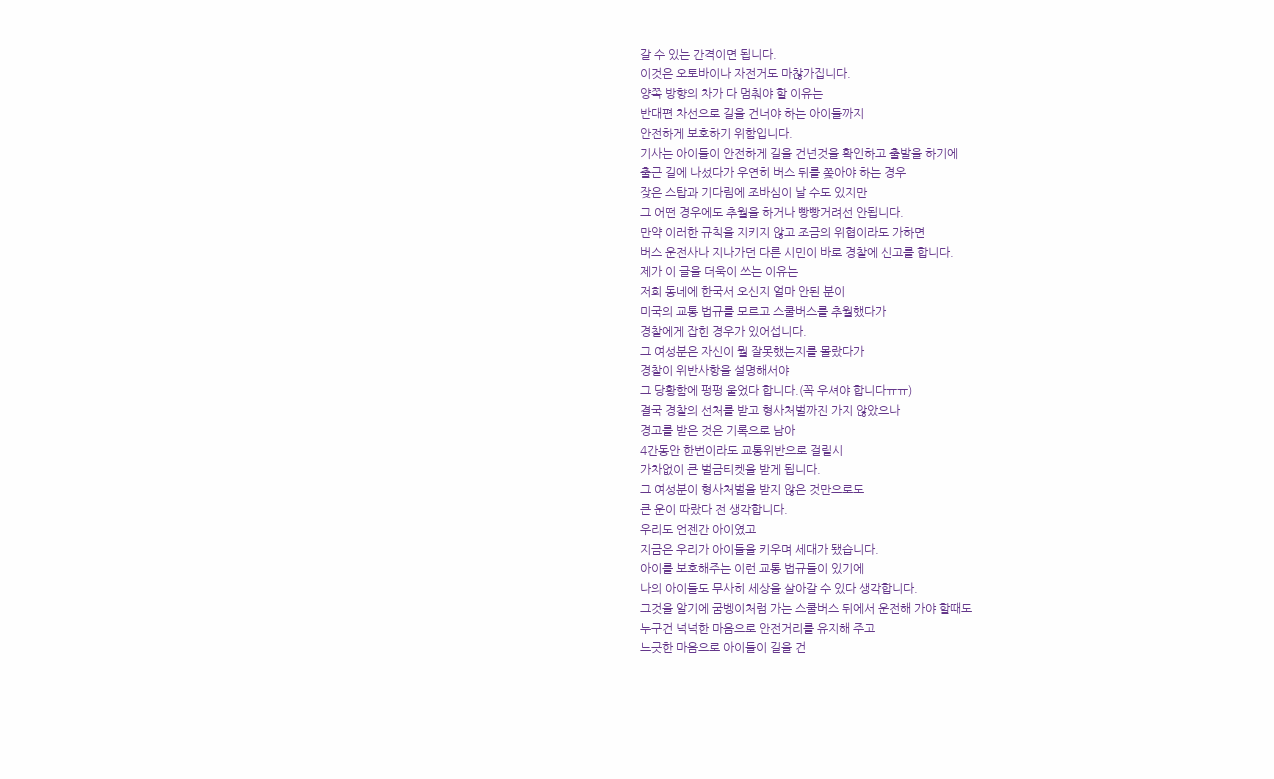갈 수 있는 간격이면 됩니다.
이것은 오토바이나 자전거도 마찮가집니다.
양쪽 방향의 차가 다 멈춰야 할 이유는
반대편 차선으로 길을 건너야 하는 아이들까지
안전하게 보호하기 위함입니다.
기사는 아이들이 안전하게 길을 건넌것을 확인하고 출발을 하기에
출근 길에 나섰다가 우연히 버스 뒤를 쫒아야 하는 경우
잦은 스탑과 기다림에 조바심이 날 수도 있지만
그 어떤 경우에도 추월을 하거나 빵빵거려선 안됩니다.
만약 이러한 규칙을 지키지 않고 조금의 위협이라도 가하면
버스 운전사나 지나가던 다른 시민이 바로 경찰에 신고를 합니다.
제가 이 글을 더욱이 쓰는 이유는
저희 동네에 한국서 오신지 얼마 안된 분이
미국의 교통 법규를 모르고 스쿨버스를 추월했다가
경찰에게 잡힌 경우가 있어섭니다.
그 여성분은 자신이 뭘 잘못했는지를 몰랐다가
경찰이 위반사항을 설명해서야
그 당황함에 펑펑 울었다 합니다.(꼭 우셔야 합니다ㅠㅠ)
결국 경찰의 선처를 받고 형사처벌까진 가지 않았으나
경고를 받은 것은 기록으로 남아
4간동안 한번이라도 교통위반으로 걸릴시
가차없이 큰 벌금티켓을 받게 됩니다.
그 여성분이 형사처벌을 받지 않은 것만으로도
큰 운이 따랐다 전 생각합니다.
우리도 언젠간 아이였고
지금은 우리가 아이들을 키우며 세대가 됐습니다.
아이를 보호해주는 이런 교통 법규들이 있기에
나의 아이들도 무사히 세상을 살아갈 수 있다 생각합니다.
그것을 알기에 굼벵이처럼 가는 스쿨버스 뒤에서 운전해 가야 할때도
누구건 넉넉한 마음으로 안전거리를 유지해 주고
느긋한 마음으로 아이들이 길을 건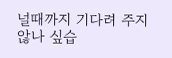널때까지 기다려 주지 않나 싶습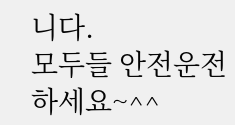니다.
모두들 안전운전 하세요~^^